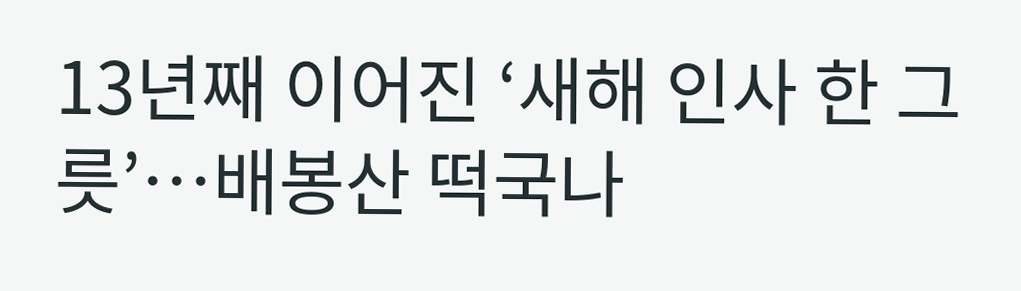13년째 이어진 ‘새해 인사 한 그릇’…배봉산 떡국나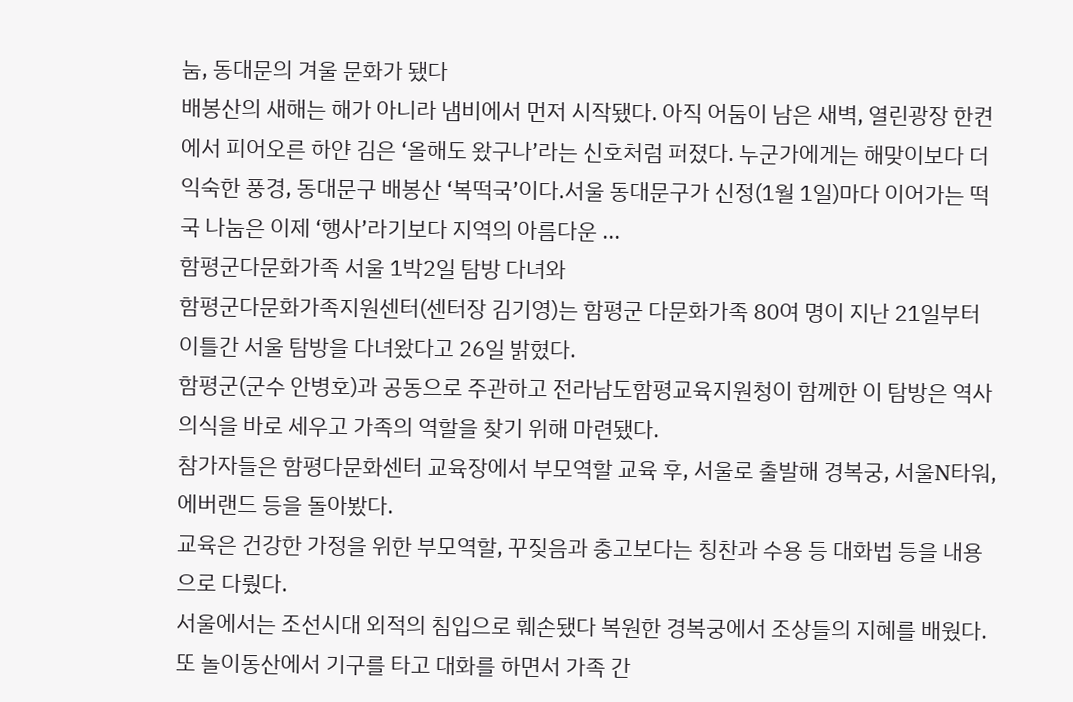눔, 동대문의 겨울 문화가 됐다
배봉산의 새해는 해가 아니라 냄비에서 먼저 시작됐다. 아직 어둠이 남은 새벽, 열린광장 한켠에서 피어오른 하얀 김은 ‘올해도 왔구나’라는 신호처럼 퍼졌다. 누군가에게는 해맞이보다 더 익숙한 풍경, 동대문구 배봉산 ‘복떡국’이다.서울 동대문구가 신정(1월 1일)마다 이어가는 떡국 나눔은 이제 ‘행사’라기보다 지역의 아름다운 ...
함평군다문화가족 서울 1박2일 탐방 다녀와
함평군다문화가족지원센터(센터장 김기영)는 함평군 다문화가족 80여 명이 지난 21일부터 이틀간 서울 탐방을 다녀왔다고 26일 밝혔다.
함평군(군수 안병호)과 공동으로 주관하고 전라남도함평교육지원청이 함께한 이 탐방은 역사의식을 바로 세우고 가족의 역할을 찾기 위해 마련됐다.
참가자들은 함평다문화센터 교육장에서 부모역할 교육 후, 서울로 출발해 경복궁, 서울N타워, 에버랜드 등을 돌아봤다.
교육은 건강한 가정을 위한 부모역할, 꾸짖음과 충고보다는 칭찬과 수용 등 대화법 등을 내용으로 다뤘다.
서울에서는 조선시대 외적의 침입으로 훼손됐다 복원한 경복궁에서 조상들의 지혜를 배웠다.
또 놀이동산에서 기구를 타고 대화를 하면서 가족 간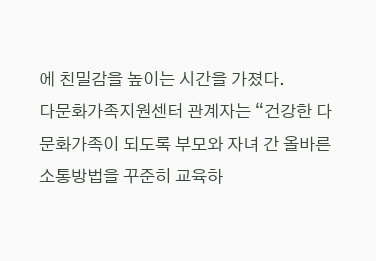에 친밀감을 높이는 시간을 가졌다.
다문화가족지원센터 관계자는 “건강한 다문화가족이 되도록 부모와 자녀 간 올바른 소통방법을 꾸준히 교육하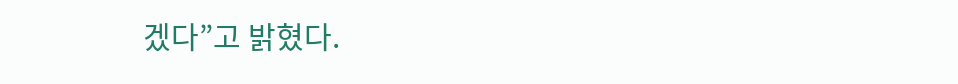겠다”고 밝혔다.